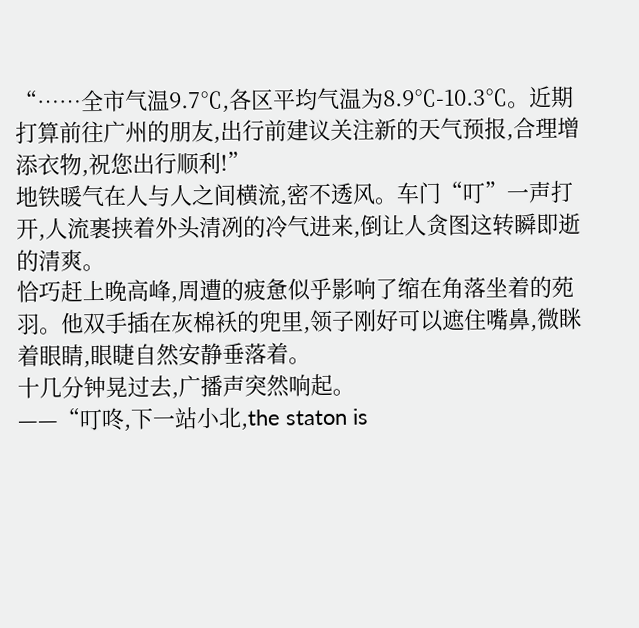“……全市气温9.7℃,各区平均气温为8.9℃-10.3℃。近期打算前往广州的朋友,出行前建议关注新的天气预报,合理增添衣物,祝您出行顺利!”
地铁暖气在人与人之间横流,密不透风。车门“叮”一声打开,人流裹挟着外头清冽的冷气进来,倒让人贪图这转瞬即逝的清爽。
恰巧赶上晚高峰,周遭的疲惫似乎影响了缩在角落坐着的苑羽。他双手插在灰棉袄的兜里,领子刚好可以遮住嘴鼻,微眯着眼睛,眼睫自然安静垂落着。
十几分钟晃过去,广播声突然响起。
——“叮咚,下一站小北,the staton is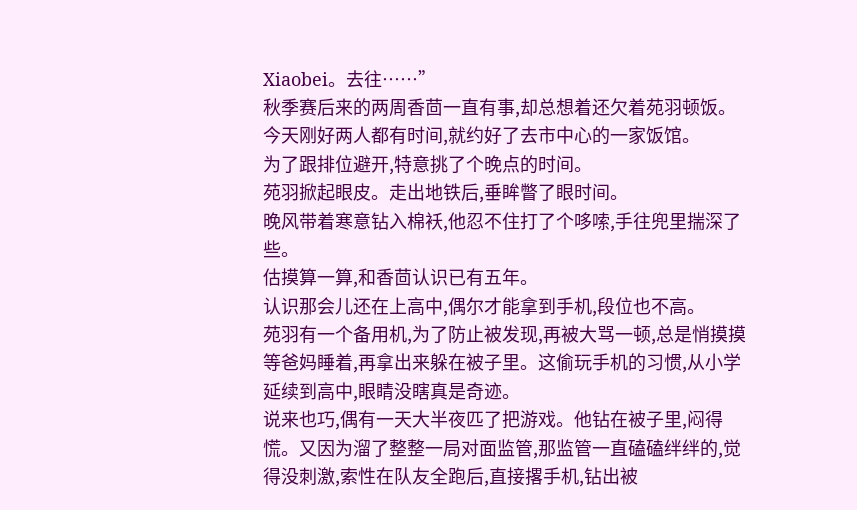Xiaobei。去往……”
秋季赛后来的两周香茴一直有事,却总想着还欠着苑羽顿饭。今天刚好两人都有时间,就约好了去市中心的一家饭馆。
为了跟排位避开,特意挑了个晚点的时间。
苑羽掀起眼皮。走出地铁后,垂眸瞥了眼时间。
晚风带着寒意钻入棉袄,他忍不住打了个哆嗦,手往兜里揣深了些。
估摸算一算,和香茴认识已有五年。
认识那会儿还在上高中,偶尔才能拿到手机,段位也不高。
苑羽有一个备用机,为了防止被发现,再被大骂一顿,总是悄摸摸等爸妈睡着,再拿出来躲在被子里。这偷玩手机的习惯,从小学延续到高中,眼睛没瞎真是奇迹。
说来也巧,偶有一天大半夜匹了把游戏。他钻在被子里,闷得慌。又因为溜了整整一局对面监管,那监管一直磕磕绊绊的,觉得没刺激,索性在队友全跑后,直接撂手机,钻出被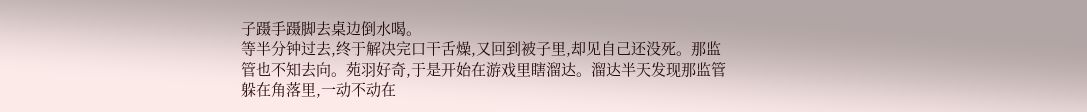子蹑手蹑脚去桌边倒水喝。
等半分钟过去,终于解决完口干舌燥,又回到被子里,却见自己还没死。那监管也不知去向。苑羽好奇,于是开始在游戏里瞎溜达。溜达半天发现那监管躲在角落里,一动不动在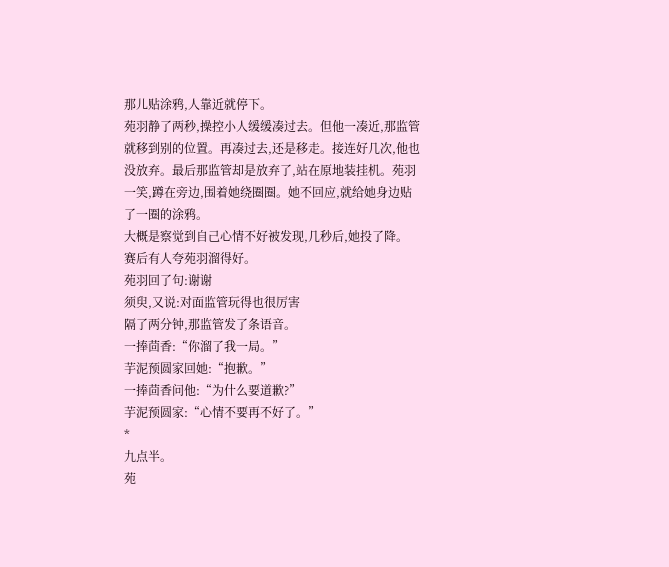那儿贴涂鸦,人靠近就停下。
苑羽静了两秒,操控小人缓缓凑过去。但他一凑近,那监管就移到别的位置。再凑过去,还是移走。接连好几次,他也没放弃。最后那监管却是放弃了,站在原地装挂机。苑羽一笑,蹲在旁边,围着她绕圈圈。她不回应,就给她身边贴了一圈的涂鸦。
大概是察觉到自己心情不好被发现,几秒后,她投了降。
赛后有人夸苑羽溜得好。
苑羽回了句:谢谢
须臾,又说:对面监管玩得也很厉害
隔了两分钟,那监管发了条语音。
一捧茴香:“你溜了我一局。”
芋泥预圆家回她:“抱歉。”
一捧茴香问他:“为什么要道歉?”
芋泥预圆家:“心情不要再不好了。”
*
九点半。
苑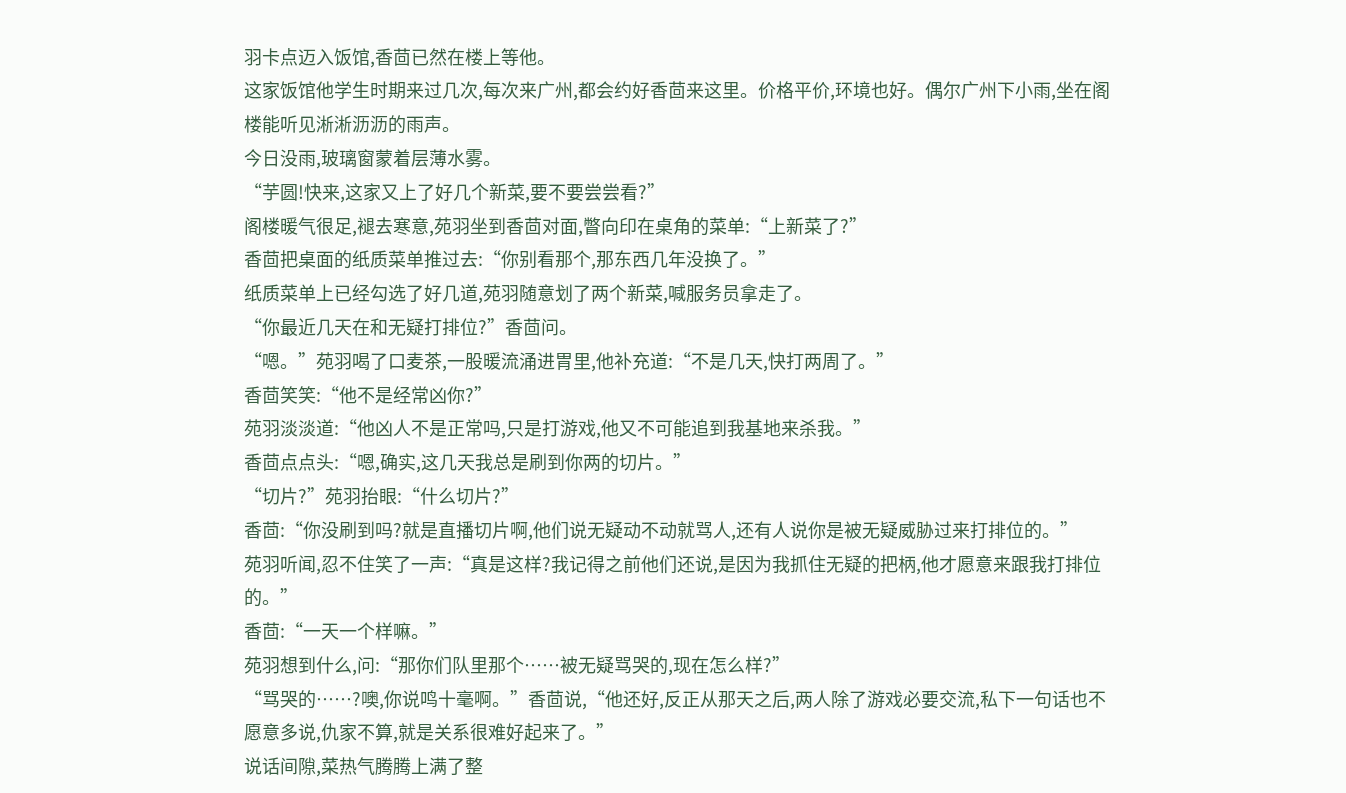羽卡点迈入饭馆,香茴已然在楼上等他。
这家饭馆他学生时期来过几次,每次来广州,都会约好香茴来这里。价格平价,环境也好。偶尔广州下小雨,坐在阁楼能听见淅淅沥沥的雨声。
今日没雨,玻璃窗蒙着层薄水雾。
“芋圆!快来,这家又上了好几个新菜,要不要尝尝看?”
阁楼暖气很足,褪去寒意,苑羽坐到香茴对面,瞥向印在桌角的菜单:“上新菜了?”
香茴把桌面的纸质菜单推过去:“你别看那个,那东西几年没换了。”
纸质菜单上已经勾选了好几道,苑羽随意划了两个新菜,喊服务员拿走了。
“你最近几天在和无疑打排位?”香茴问。
“嗯。”苑羽喝了口麦茶,一股暖流涌进胃里,他补充道:“不是几天,快打两周了。”
香茴笑笑:“他不是经常凶你?”
苑羽淡淡道:“他凶人不是正常吗,只是打游戏,他又不可能追到我基地来杀我。”
香茴点点头:“嗯,确实,这几天我总是刷到你两的切片。”
“切片?”苑羽抬眼:“什么切片?”
香茴:“你没刷到吗?就是直播切片啊,他们说无疑动不动就骂人,还有人说你是被无疑威胁过来打排位的。”
苑羽听闻,忍不住笑了一声:“真是这样?我记得之前他们还说,是因为我抓住无疑的把柄,他才愿意来跟我打排位的。”
香茴:“一天一个样嘛。”
苑羽想到什么,问:“那你们队里那个……被无疑骂哭的,现在怎么样?”
“骂哭的……?噢,你说鸣十毫啊。”香茴说,“他还好,反正从那天之后,两人除了游戏必要交流,私下一句话也不愿意多说,仇家不算,就是关系很难好起来了。”
说话间隙,菜热气腾腾上满了整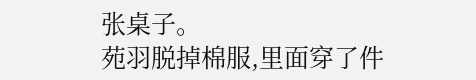张桌子。
苑羽脱掉棉服,里面穿了件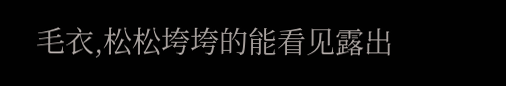毛衣,松松垮垮的能看见露出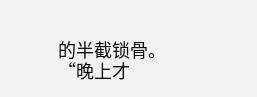的半截锁骨。
“晚上才